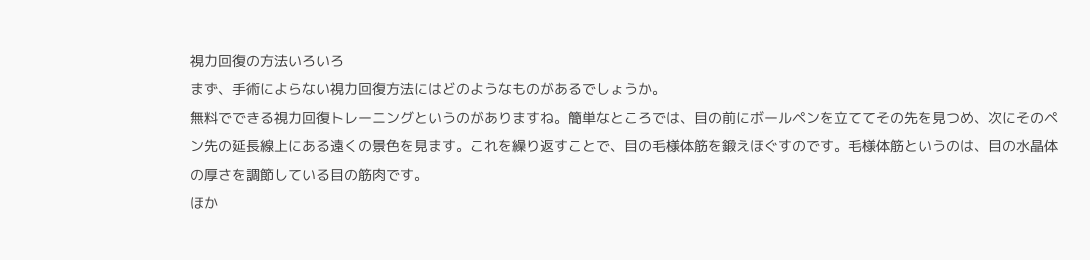視力回復の方法いろいろ
まず、手術によらない視力回復方法にはどのようなものがあるでしょうか。
無料でできる視力回復トレーニングというのがありますね。簡単なところでは、目の前にボールペンを立ててその先を見つめ、次にそのペン先の延長線上にある遠くの景色を見ます。これを繰り返すことで、目の毛様体筋を鍛えほぐすのです。毛様体筋というのは、目の水晶体の厚さを調節している目の筋肉です。
ほか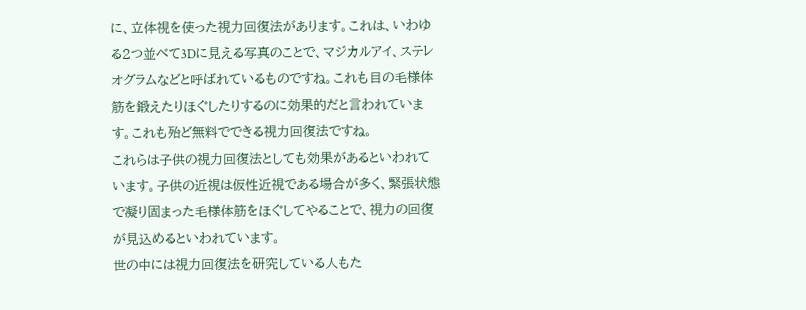に、立体視を使った視力回復法があります。これは、いわゆる2つ並べて3Dに見える写真のことで、マジカルアイ、ステレオグラムなどと呼ばれているものですね。これも目の毛様体筋を鍛えたりほぐしたりするのに効果的だと言われています。これも殆ど無料でできる視力回復法ですね。
これらは子供の視力回復法としても効果があるといわれています。子供の近視は仮性近視である場合が多く、緊張状態で凝り固まった毛様体筋をほぐしてやることで、視力の回復が見込めるといわれています。
世の中には視力回復法を研究している人もた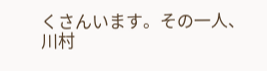くさんいます。その一人、川村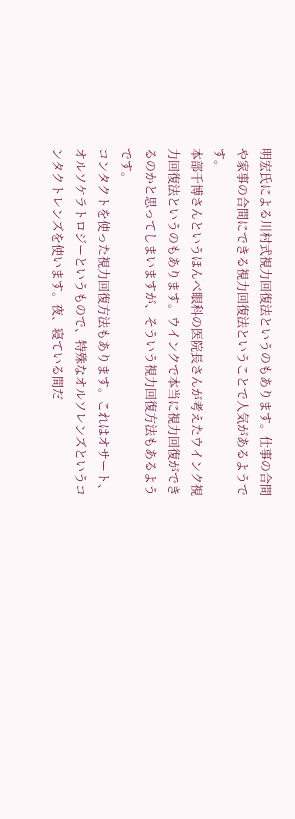明宏氏による川村式視力回復法というのもあります。仕事の合間や家事の合間にできる視力回復法ということで人気があるようです。
本部千博さんというほんべ眼科の医院長さんが考えたウインク視力回復法というのもあります。ウインクで本当に視力回復ができるのかと思ってしまいますが、そういう視力回復方法もあるようです。
コンタクトを使った視力回復方法もあります。これはオサート、オルソケラトロジーというもので、特殊なオルソレンズというコンタクトレンズを使います。夜、寝ている間だ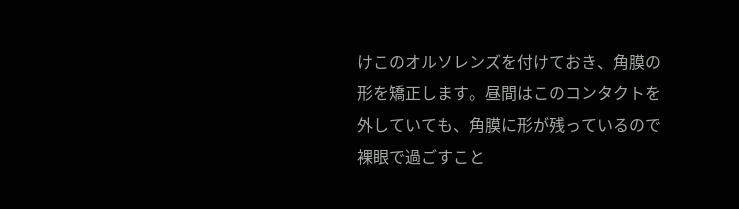けこのオルソレンズを付けておき、角膜の形を矯正します。昼間はこのコンタクトを外していても、角膜に形が残っているので裸眼で過ごすこと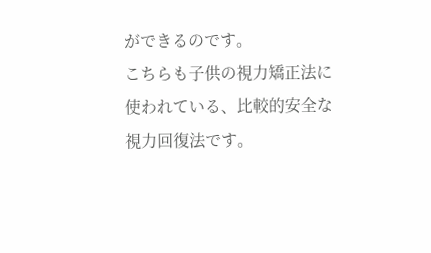ができるのです。
こちらも子供の視力矯正法に使われている、比較的安全な視力回復法です。